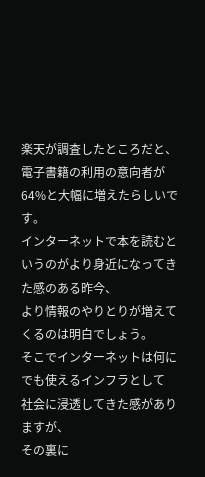楽天が調査したところだと、
電子書籍の利用の意向者が64%と大幅に増えたらしいです。
インターネットで本を読むというのがより身近になってきた感のある昨今、
より情報のやりとりが増えてくるのは明白でしょう。
そこでインターネットは何にでも使えるインフラとして
社会に浸透してきた感がありますが、
その裏に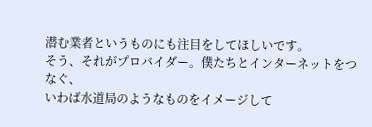潜む業者というものにも注目をしてほしいです。
そう、それがプロバイダー。僕たちとインターネットをつなぐ、
いわば水道局のようなものをイメージして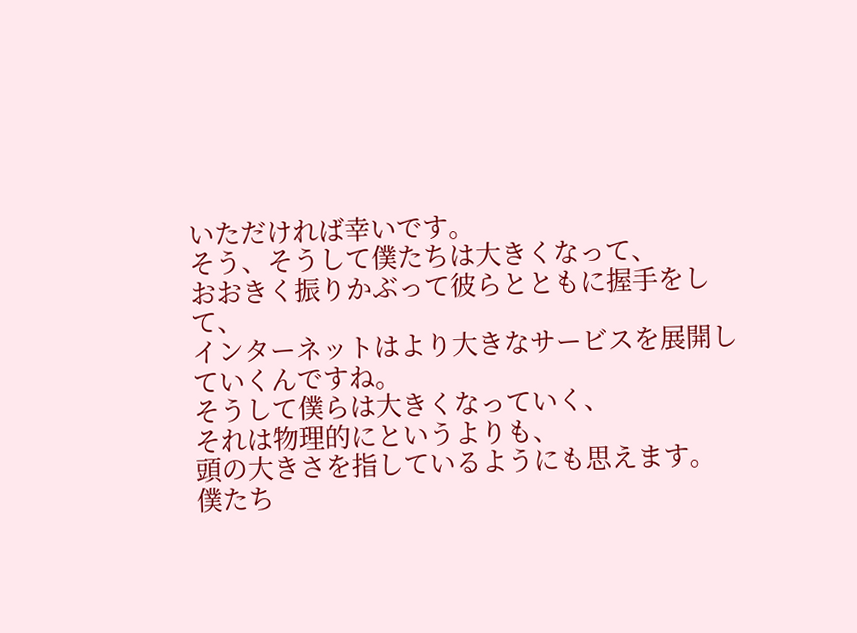いただければ幸いです。
そう、そうして僕たちは大きくなって、
おおきく振りかぶって彼らとともに握手をして、
インターネットはより大きなサービスを展開していくんですね。
そうして僕らは大きくなっていく、
それは物理的にというよりも、
頭の大きさを指しているようにも思えます。
僕たち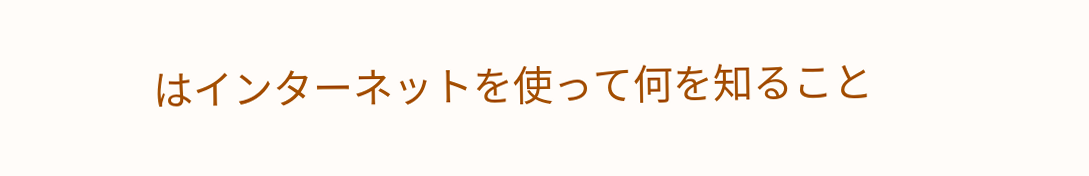はインターネットを使って何を知ること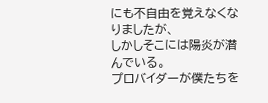にも不自由を覚えなくなりましたが、
しかしそこには陽炎が潜んでいる。
プロバイダーが僕たちを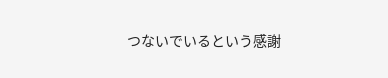つないでいるという感謝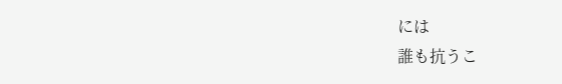には
誰も抗うこ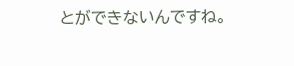とができないんですね。